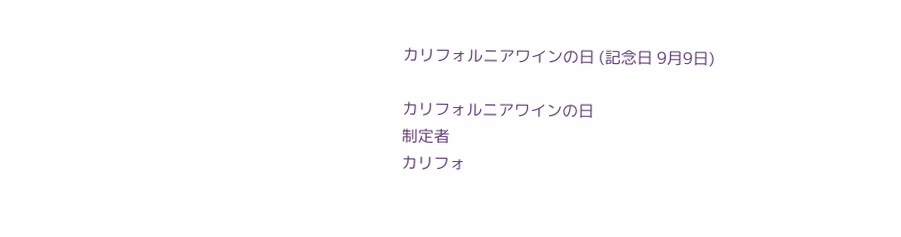カリフォルニアワインの日 (記念日 9月9日)

カリフォルニアワインの日
制定者
カリフォ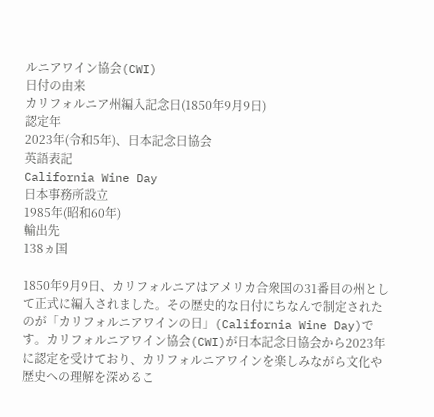ルニアワイン協会(CWI)
日付の由来
カリフォルニア州編入記念日(1850年9月9日)
認定年
2023年(令和5年)、日本記念日協会
英語表記
California Wine Day
日本事務所設立
1985年(昭和60年)
輸出先
138ヵ国

1850年9月9日、カリフォルニアはアメリカ合衆国の31番目の州として正式に編入されました。その歴史的な日付にちなんで制定されたのが「カリフォルニアワインの日」(California Wine Day)です。カリフォルニアワイン協会(CWI)が日本記念日協会から2023年に認定を受けており、カリフォルニアワインを楽しみながら文化や歴史への理解を深めるこ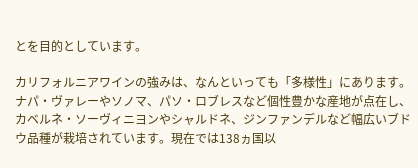とを目的としています。

カリフォルニアワインの強みは、なんといっても「多様性」にあります。ナパ・ヴァレーやソノマ、パソ・ロブレスなど個性豊かな産地が点在し、カベルネ・ソーヴィニヨンやシャルドネ、ジンファンデルなど幅広いブドウ品種が栽培されています。現在では138ヵ国以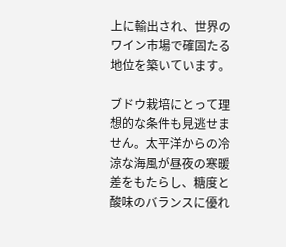上に輸出され、世界のワイン市場で確固たる地位を築いています。

ブドウ栽培にとって理想的な条件も見逃せません。太平洋からの冷涼な海風が昼夜の寒暖差をもたらし、糖度と酸味のバランスに優れ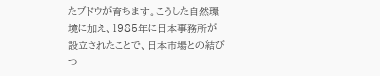たブドウが育ちます。こうした自然環境に加え、1985年に日本事務所が設立されたことで、日本市場との結びつ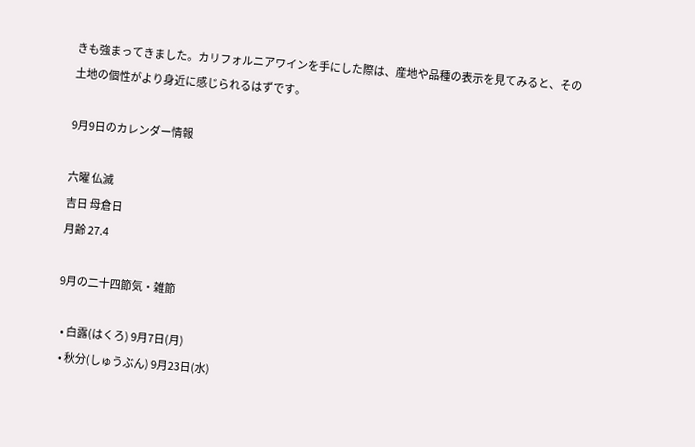きも強まってきました。カリフォルニアワインを手にした際は、産地や品種の表示を見てみると、その土地の個性がより身近に感じられるはずです。

9月9日のカレンダー情報

六曜 仏滅
吉日 母倉日
月齢 27.4

9月の二十四節気・雑節

  • 白露(はくろ) 9月7日(月)
  • 秋分(しゅうぶん) 9月23日(水)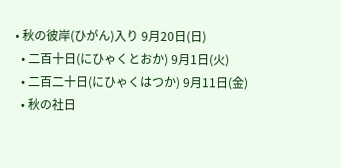• 秋の彼岸(ひがん)入り 9月20日(日)
  • 二百十日(にひゃくとおか) 9月1日(火)
  • 二百二十日(にひゃくはつか) 9月11日(金)
  • 秋の社日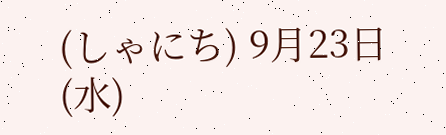(しゃにち) 9月23日(水)